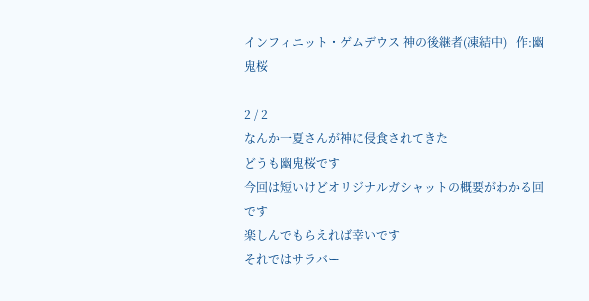インフィニット・ゲムデウス 神の後継者(凍結中)   作:幽鬼桜

2 / 2
なんか一夏さんが神に侵食されてきた
どうも幽鬼桜です
今回は短いけどオリジナルガシャットの概要がわかる回です
楽しんでもらえれば幸いです
それではサラバー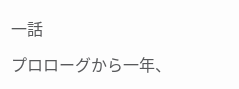一話

プロローグから一年、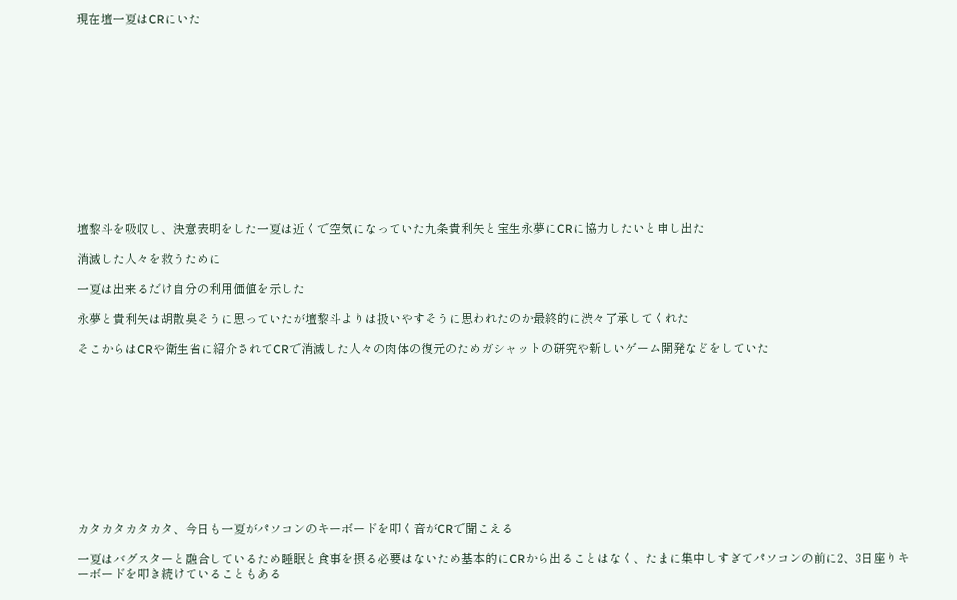現在壇一夏はCRにいた













壇黎斗を吸収し、決意表明をした一夏は近くで空気になっていた九条貴利矢と宝生永夢にCRに協力したいと申し出た

消滅した人々を救うために

一夏は出来るだけ自分の利用価値を示した

永夢と貴利矢は胡散臭そうに思っていたが壇黎斗よりは扱いやすそうに思われたのか最終的に渋々了承してくれた

そこからはCRや衛生省に紹介されてCRで消滅した人々の肉体の復元のためガシャットの研究や新しいゲーム開発などをしていた











カタカタカタカタ、今日も一夏がパソコンのキーボードを叩く音がCRで聞こえる

一夏はバグスターと融合しているため睡眠と食事を摂る必要はないため基本的にCRから出ることはなく、たまに集中しすぎてパソコンの前に2、3日座りキーボードを叩き続けていることもある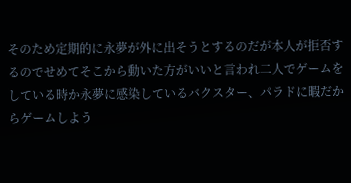そのため定期的に永夢が外に出そうとするのだが本人が拒否するのでせめてそこから動いた方がいいと言われ二人でゲームをしている時か永夢に感染しているバクスター、パラドに暇だからゲームしよう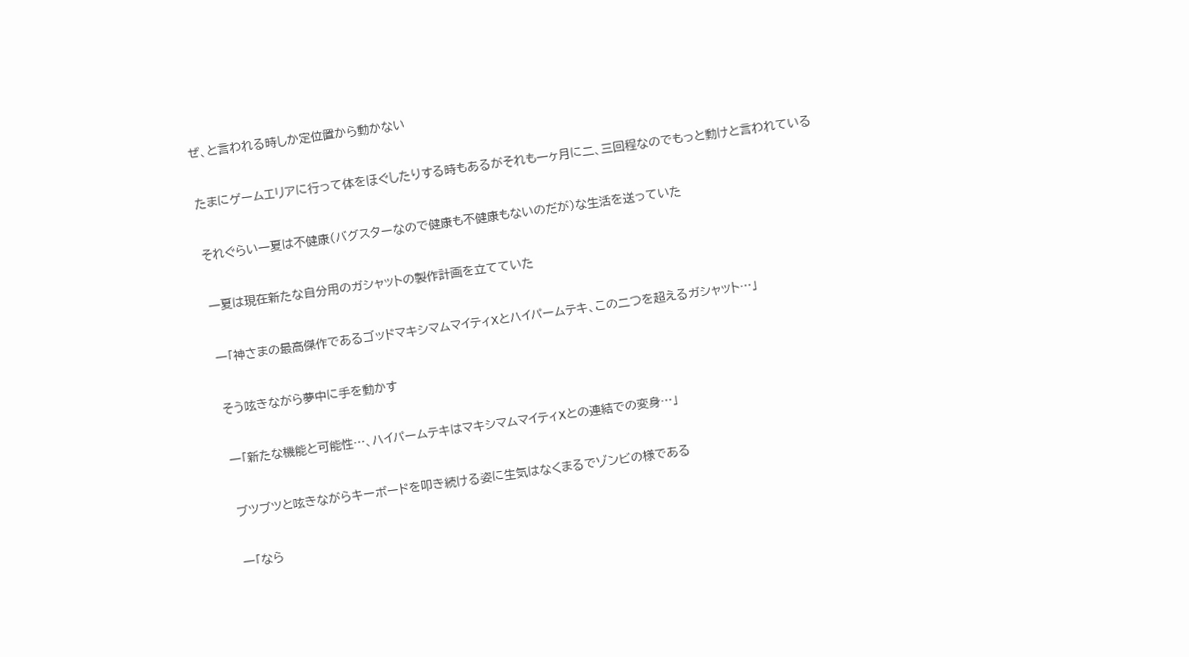ぜ、と言われる時しか定位置から動かない

たまにゲームエリアに行って体をほぐしたりする時もあるがそれも一ヶ月に二、三回程なのでもっと動けと言われている

それぐらい一夏は不健康(バグスターなので健康も不健康もないのだが)な生活を送っていた

一夏は現在新たな自分用のガシャットの製作計画を立てていた

一「神さまの最高傑作であるゴッドマキシマムマイティXとハイパームテキ、この二つを超えるガシャット…」

そう呟きながら夢中に手を動かす

一「新たな機能と可能性…、ハイパームテキはマキシマムマイティXとの連結での変身…」

ブツブツと呟きながらキーボードを叩き続ける姿に生気はなくまるでゾンビの様である

一「なら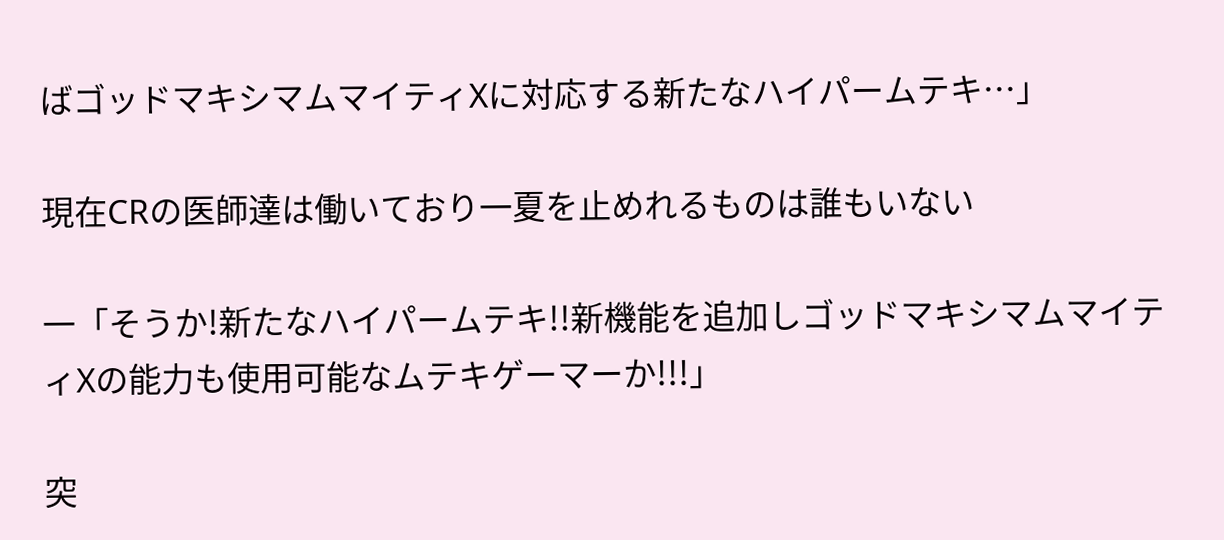ばゴッドマキシマムマイティXに対応する新たなハイパームテキ…」

現在CRの医師達は働いており一夏を止めれるものは誰もいない

一「そうか!新たなハイパームテキ!!新機能を追加しゴッドマキシマムマイティXの能力も使用可能なムテキゲーマーか!!!」

突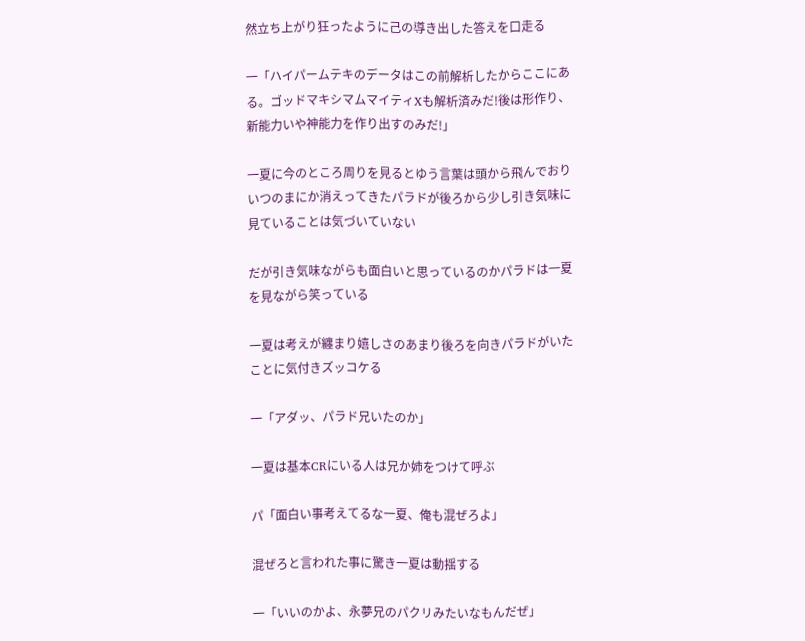然立ち上がり狂ったように己の導き出した答えを口走る

一「ハイパームテキのデータはこの前解析したからここにある。ゴッドマキシマムマイティXも解析済みだ!後は形作り、新能力いや神能力を作り出すのみだ!」

一夏に今のところ周りを見るとゆう言葉は頭から飛んでおりいつのまにか消えってきたパラドが後ろから少し引き気味に見ていることは気づいていない

だが引き気味ながらも面白いと思っているのかパラドは一夏を見ながら笑っている

一夏は考えが纏まり嬉しさのあまり後ろを向きパラドがいたことに気付きズッコケる

一「アダッ、パラド兄いたのか」

一夏は基本CRにいる人は兄か姉をつけて呼ぶ

パ「面白い事考えてるな一夏、俺も混ぜろよ」

混ぜろと言われた事に驚き一夏は動揺する

一「いいのかよ、永夢兄のパクリみたいなもんだぜ」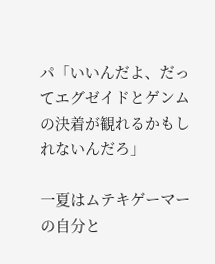パ「いいんだよ、だってエグゼイドとゲンムの決着が観れるかもしれないんだろ」

一夏はムテキゲーマーの自分と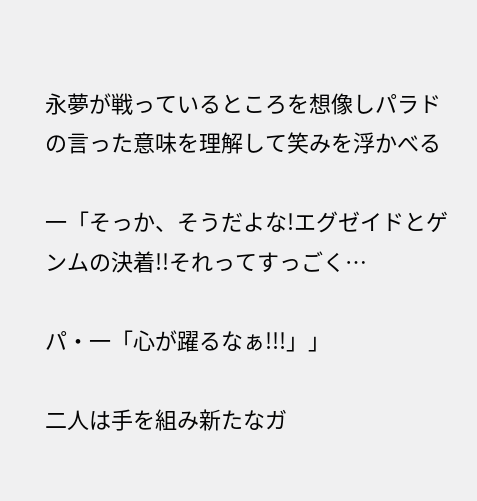永夢が戦っているところを想像しパラドの言った意味を理解して笑みを浮かべる

一「そっか、そうだよな!エグゼイドとゲンムの決着!!それってすっごく…

パ・一「心が躍るなぁ!!!」」

二人は手を組み新たなガ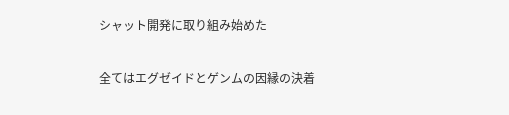シャット開発に取り組み始めた

全てはエグゼイドとゲンムの因縁の決着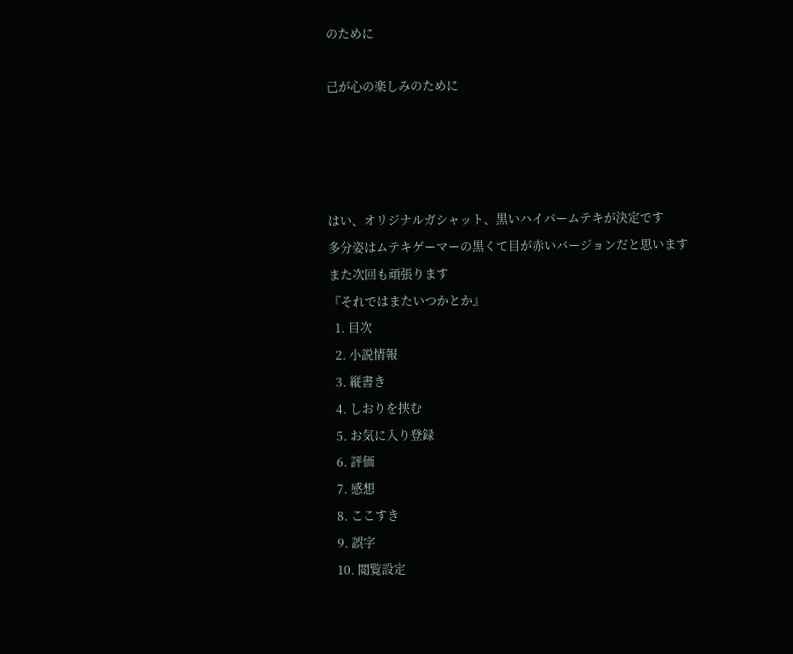のために

己が心の楽しみのために




はい、オリジナルガシャット、黒いハイパームテキが決定です
多分姿はムテキゲーマーの黒くて目が赤いバージョンだと思います
また次回も頑張ります
『それではまたいつかとか』
  1. 目次
  2. 小説情報
  3. 縦書き
  4. しおりを挟む
  5. お気に入り登録
  6. 評価
  7. 感想
  8. ここすき
  9. 誤字
  10. 閲覧設定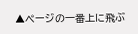▲ページの一番上に飛ぶ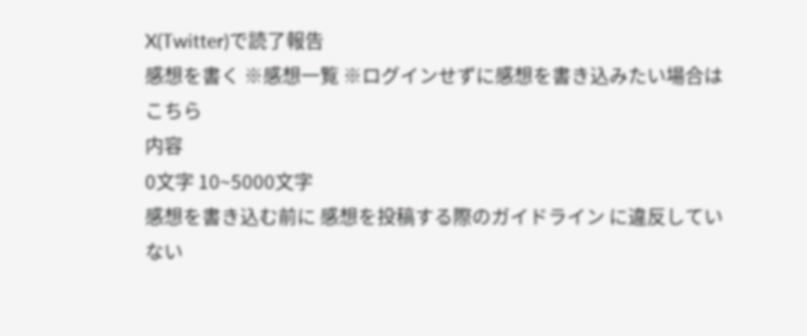X(Twitter)で読了報告
感想を書く ※感想一覧 ※ログインせずに感想を書き込みたい場合はこちら
内容
0文字 10~5000文字
感想を書き込む前に 感想を投稿する際のガイドライン に違反していない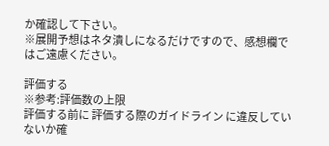か確認して下さい。
※展開予想はネタ潰しになるだけですので、感想欄ではご遠慮ください。

評価する
※参考:評価数の上限
評価する前に 評価する際のガイドライン に違反していないか確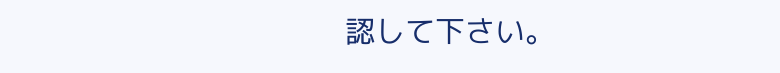認して下さい。